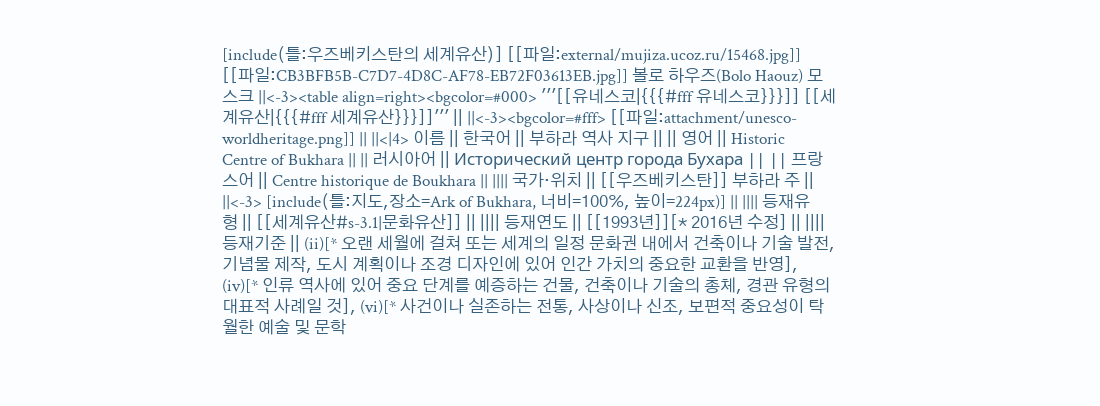[include(틀:우즈베키스탄의 세계유산)] [[파일:external/mujiza.ucoz.ru/15468.jpg]] [[파일:CB3BFB5B-C7D7-4D8C-AF78-EB72F03613EB.jpg]] 볼로 하우즈(Bolo Haouz) 모스크 ||<-3><table align=right><bgcolor=#000> '''[[유네스코|{{{#fff 유네스코}}}]] [[세계유산|{{{#fff 세계유산}}}]]''' || ||<-3><bgcolor=#fff> [[파일:attachment/unesco-worldheritage.png]] || ||<|4> 이름 || 한국어 || 부하라 역사 지구 || || 영어 || Historic Centre of Bukhara || || 러시아어 || Исторический центр города Бухара || || 프랑스어 || Centre historique de Boukhara || |||| 국가·위치 || [[우즈베키스탄]] 부하라 주 || ||<-3> [include(틀:지도,장소=Ark of Bukhara, 너비=100%, 높이=224px)] || |||| 등재유형 || [[세계유산#s-3.1|문화유산]] || |||| 등재연도 || [[1993년]][* 2016년 수정] || |||| 등재기준 || (ii)[* 오랜 세월에 걸쳐 또는 세계의 일정 문화권 내에서 건축이나 기술 발전, 기념물 제작, 도시 계획이나 조경 디자인에 있어 인간 가치의 중요한 교환을 반영], (iv)[* 인류 역사에 있어 중요 단계를 예증하는 건물, 건축이나 기술의 총체, 경관 유형의 대표적 사례일 것], (vi)[* 사건이나 실존하는 전통, 사상이나 신조, 보편적 중요성이 탁월한 예술 및 문학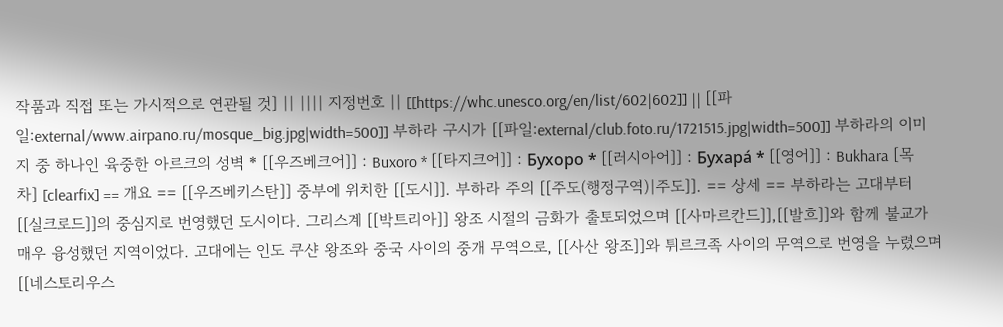작품과 직접 또는 가시적으로 연관될 것] || |||| 지정번호 || [[https://whc.unesco.org/en/list/602|602]] || [[파일:external/www.airpano.ru/mosque_big.jpg|width=500]] 부하라 구시가 [[파일:external/club.foto.ru/1721515.jpg|width=500]] 부하라의 이미지 중 하나인 육중한 아르크의 성벽 * [[우즈베크어]] : Buxoro * [[타지크어]] : Бухоро * [[러시아어]] : Бухара́ * [[영어]] : Bukhara [목차] [clearfix] == 개요 == [[우즈베키스탄]] 중부에 위치한 [[도시]]. 부하라 주의 [[주도(행정구역)|주도]]. == 상세 == 부하라는 고대부터 [[실크로드]]의 중심지로 번영했던 도시이다. 그리스계 [[박트리아]] 왕조 시절의 금화가 출토되었으며 [[사마르칸드]],[[발흐]]와 함께 불교가 매우 융성했던 지역이었다. 고대에는 인도 쿠샨 왕조와 중국 사이의 중개 무역으로, [[사산 왕조]]와 튀르크족 사이의 무역으로 번영을 누렸으며 [[네스토리우스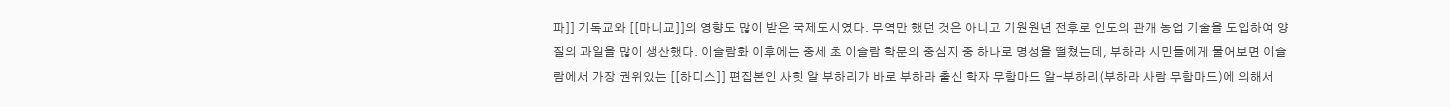파]] 기독교와 [[마니교]]의 영향도 많이 받은 국제도시였다. 무역만 했던 것은 아니고 기원원년 전후로 인도의 관개 농업 기술을 도입하여 양질의 과일을 많이 생산했다. 이슬람화 이후에는 중세 초 이슬람 학문의 중심지 중 하나로 명성을 떨쳤는데, 부하라 시민들에게 물어보면 이슬람에서 가장 권위있는 [[하디스]] 편집본인 사힛 알 부하리가 바로 부하라 출신 학자 무함마드 알-부하리(부하라 사람 무함마드)에 의해서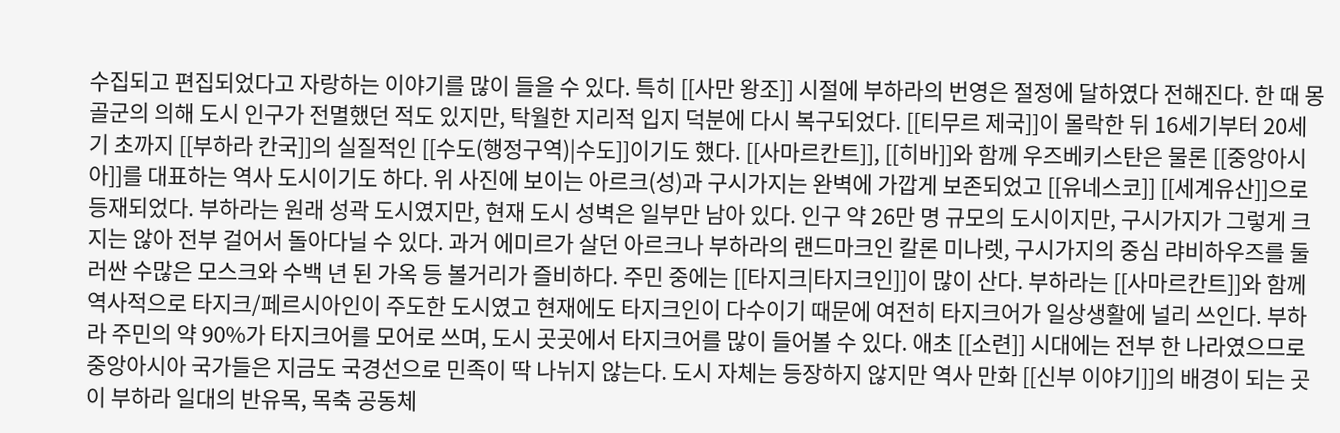수집되고 편집되었다고 자랑하는 이야기를 많이 들을 수 있다. 특히 [[사만 왕조]] 시절에 부하라의 번영은 절정에 달하였다 전해진다. 한 때 몽골군의 의해 도시 인구가 전멸했던 적도 있지만, 탁월한 지리적 입지 덕분에 다시 복구되었다. [[티무르 제국]]이 몰락한 뒤 16세기부터 20세기 초까지 [[부하라 칸국]]의 실질적인 [[수도(행정구역)|수도]]이기도 했다. [[사마르칸트]], [[히바]]와 함께 우즈베키스탄은 물론 [[중앙아시아]]를 대표하는 역사 도시이기도 하다. 위 사진에 보이는 아르크(성)과 구시가지는 완벽에 가깝게 보존되었고 [[유네스코]] [[세계유산]]으로 등재되었다. 부하라는 원래 성곽 도시였지만, 현재 도시 성벽은 일부만 남아 있다. 인구 약 26만 명 규모의 도시이지만, 구시가지가 그렇게 크지는 않아 전부 걸어서 돌아다닐 수 있다. 과거 에미르가 살던 아르크나 부하라의 랜드마크인 칼론 미나렛, 구시가지의 중심 랴비하우즈를 둘러싼 수많은 모스크와 수백 년 된 가옥 등 볼거리가 즐비하다. 주민 중에는 [[타지크|타지크인]]이 많이 산다. 부하라는 [[사마르칸트]]와 함께 역사적으로 타지크/페르시아인이 주도한 도시였고 현재에도 타지크인이 다수이기 때문에 여전히 타지크어가 일상생활에 널리 쓰인다. 부하라 주민의 약 90%가 타지크어를 모어로 쓰며, 도시 곳곳에서 타지크어를 많이 들어볼 수 있다. 애초 [[소련]] 시대에는 전부 한 나라였으므로 중앙아시아 국가들은 지금도 국경선으로 민족이 딱 나뉘지 않는다. 도시 자체는 등장하지 않지만 역사 만화 [[신부 이야기]]의 배경이 되는 곳이 부하라 일대의 반유목, 목축 공동체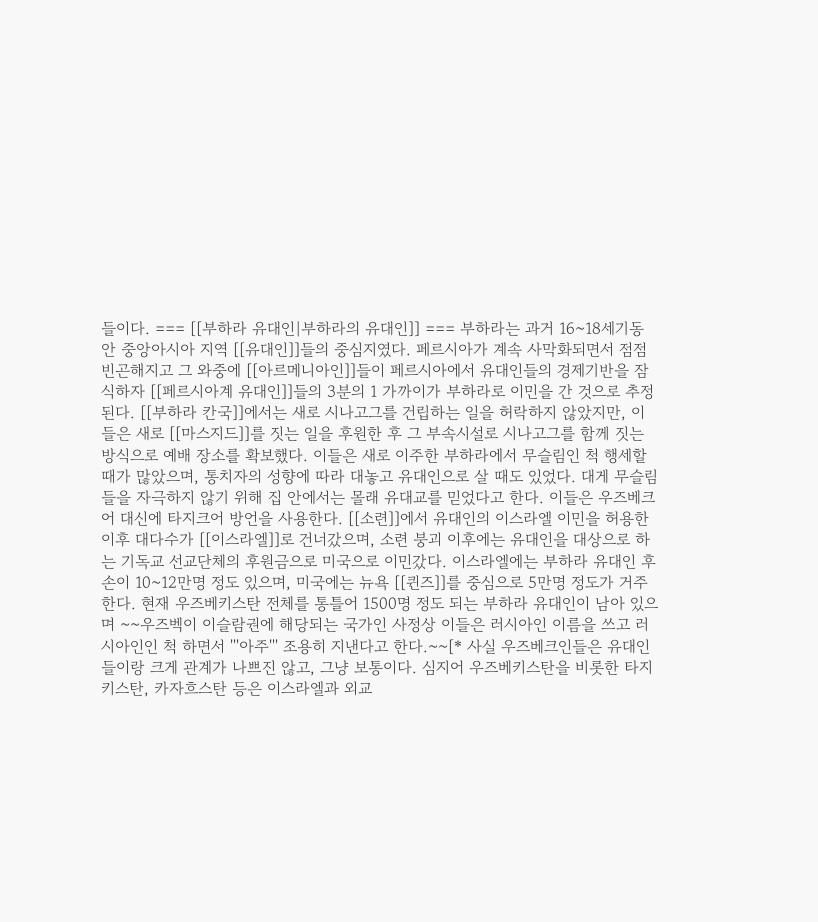들이다. === [[부하라 유대인|부하라의 유대인]] === 부하라는 과거 16~18세기동안 중앙아시아 지역 [[유대인]]들의 중심지였다. 페르시아가 계속 사막화되면서 점점 빈곤해지고 그 와중에 [[아르메니아인]]들이 페르시아에서 유대인들의 경제기반을 잠식하자 [[페르시아계 유대인]]들의 3분의 1 가까이가 부하라로 이민을 간 것으로 추정된다. [[부하라 칸국]]에서는 새로 시나고그를 건립하는 일을 허락하지 않았지만, 이들은 새로 [[마스지드]]를 짓는 일을 후원한 후 그 부속시설로 시나고그를 함께 짓는 방식으로 예배 장소를 확보했다. 이들은 새로 이주한 부하라에서 무슬림인 척 행세할 때가 많았으며, 통치자의 성향에 따라 대놓고 유대인으로 살 때도 있었다. 대게 무슬림들을 자극하지 않기 위해 집 안에서는 몰래 유대교를 믿었다고 한다. 이들은 우즈베크어 대신에 타지크어 방언을 사용한다. [[소련]]에서 유대인의 이스라엘 이민을 허용한 이후 대다수가 [[이스라엘]]로 건너갔으며, 소련 붕괴 이후에는 유대인을 대상으로 하는 기독교 선교단체의 후원금으로 미국으로 이민갔다. 이스라엘에는 부하라 유대인 후손이 10~12만명 정도 있으며, 미국에는 뉴욕 [[퀸즈]]를 중심으로 5만명 정도가 거주한다. 현재 우즈베키스탄 전체를 통틀어 1500명 정도 되는 부하라 유대인이 남아 있으며 ~~우즈벡이 이슬람권에 해당되는 국가인 사정상 이들은 러시아인 이름을 쓰고 러시아인인 척 하면서 '''아주''' 조용히 지낸다고 한다.~~[* 사실 우즈베크인들은 유대인들이랑 크게 관계가 나쁘진 않고, 그냥 보통이다. 심지어 우즈베키스탄을 비롯한 타지키스탄, 카자흐스탄 등은 이스라엘과 외교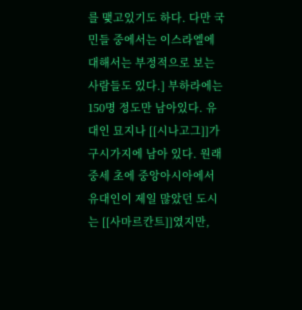를 맺고있기도 하다. 다만 국민들 중에서는 이스라엘에 대해서는 부정적으로 보는 사람들도 있다.] 부하라에는 150명 정도만 남아있다. 유대인 묘지나 [[시나고그]]가 구시가지에 남아 있다. 원래 중세 초에 중앙아시아에서 유대인이 제일 많았던 도시는 [[사마르칸트]]였지만,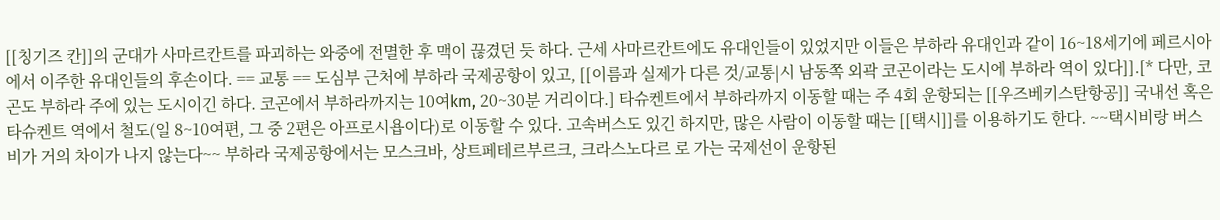[[칭기즈 칸]]의 군대가 사마르칸트를 파괴하는 와중에 전멸한 후 맥이 끊겼던 듯 하다. 근세 사마르칸트에도 유대인들이 있었지만 이들은 부하라 유대인과 같이 16~18세기에 페르시아에서 이주한 유대인들의 후손이다. == 교통 == 도심부 근처에 부하라 국제공항이 있고, [[이름과 실제가 다른 것/교통|시 남동쪽 외곽 코곤이라는 도시에 부하라 역이 있다]].[* 다만, 코곤도 부하라 주에 있는 도시이긴 하다. 코곤에서 부하라까지는 10여km, 20~30분 거리이다.] 타슈켄트에서 부하라까지 이동할 때는 주 4회 운항되는 [[우즈베키스탄항공]] 국내선 혹은 타슈켄트 역에서 철도(일 8~10여편, 그 중 2편은 아프로시욥이다)로 이동할 수 있다. 고속버스도 있긴 하지만, 많은 사람이 이동할 때는 [[택시]]를 이용하기도 한다. ~~택시비랑 버스비가 거의 차이가 나지 않는다~~ 부하라 국제공항에서는 모스크바, 상트페테르부르크, 크라스노다르 로 가는 국제선이 운항된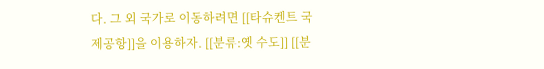다. 그 외 국가로 이동하려면 [[타슈켄트 국제공항]]을 이용하자. [[분류:옛 수도]] [[분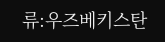류:우즈베키스탄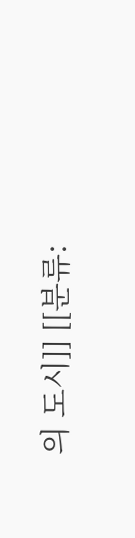의 도시]] [[분류: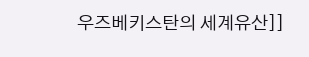우즈베키스탄의 세계유산]]